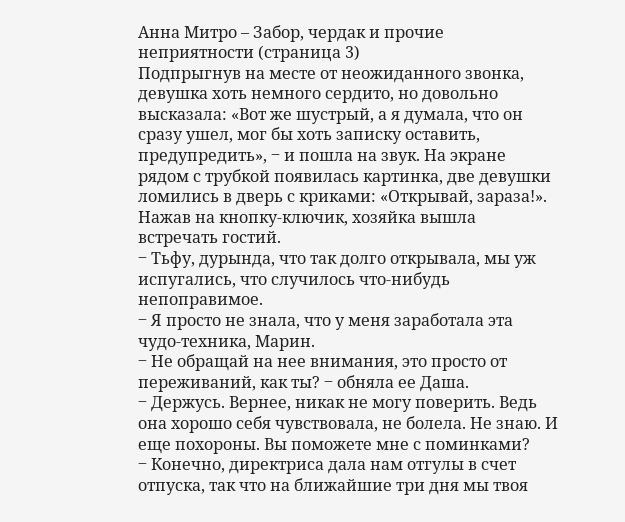Анна Митро – Забор, чердак и прочие неприятности (страница 3)
Подпрыгнув на месте от неожиданного звонка, девушка хоть немного сердито, но довольно высказала: «Вот же шустрый, а я думала, что он сразу ушел, мог бы хоть записку оставить, предупредить», ‒ и пошла на звук. На экране рядом с трубкой появилась картинка, две девушки ломились в дверь с криками: «Открывай, зараза!». Нажав на кнопку-ключик, хозяйка вышла встречать гостий.
‒ Тьфу, дурында, что так долго открывала, мы уж испугались, что случилось что-нибудь непоправимое.
‒ Я просто не знала, что у меня заработала эта чудо-техника, Марин.
‒ Не обращай на нее внимания, это просто от переживаний, как ты? ‒ обняла ее Даша.
‒ Держусь. Вернее, никак не могу поверить. Ведь она хорошо себя чувствовала, не болела. Не знаю. И еще похороны. Вы поможете мне с поминками?
‒ Конечно, директриса дала нам отгулы в счет отпуска, так что на ближайшие три дня мы твоя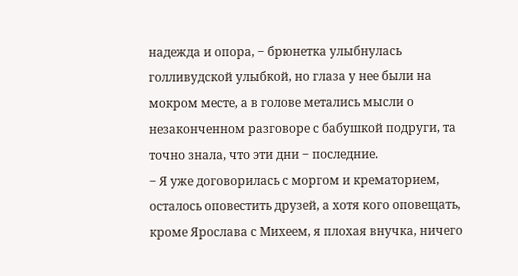надежда и опора, ‒ брюнетка улыбнулась голливудской улыбкой, но глаза у нее были на мокром месте, а в голове метались мысли о незаконченном разговоре с бабушкой подруги, та точно знала, что эти дни ‒ последние.
‒ Я уже договорилась с моргом и крематорием, осталось оповестить друзей, а хотя кого оповещать, кроме Ярослава с Михеем, я плохая внучка, ничего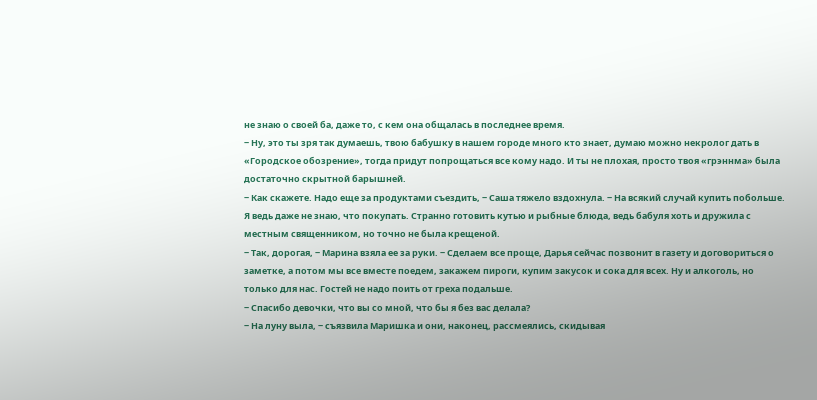не знаю о своей ба, даже то, с кем она общалась в последнее время.
‒ Ну, это ты зря так думаешь, твою бабушку в нашем городе много кто знает, думаю можно некролог дать в «Городское обозрение», тогда придут попрощаться все кому надо. И ты не плохая, просто твоя «грэннма» была достаточно скрытной барышней.
‒ Как скажете. Надо еще за продуктами съездить, ‒ Саша тяжело вздохнула. ‒ На всякий случай купить побольше. Я ведь даже не знаю, что покупать. Странно готовить кутью и рыбные блюда, ведь бабуля хоть и дружила с местным священником, но точно не была крещеной.
‒ Так, дорогая, ‒ Марина взяла ее за руки. ‒ Сделаем все проще, Дарья сейчас позвонит в газету и договориться о заметке, а потом мы все вместе поедем, закажем пироги, купим закусок и сока для всех. Ну и алкоголь, но только для нас. Гостей не надо поить от греха подальше.
‒ Спасибо девочки, что вы со мной, что бы я без вас делала?
‒ На луну выла, ‒ съязвила Маришка и они, наконец, рассмеялись, скидывая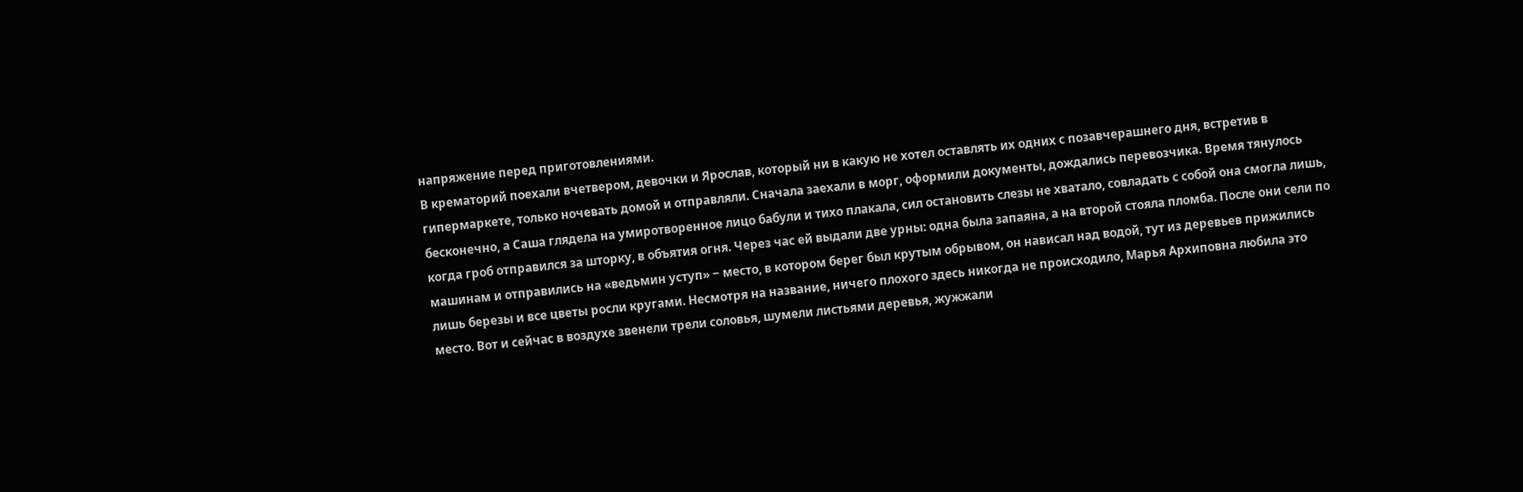напряжение перед приготовлениями.
В крематорий поехали вчетвером, девочки и Ярослав, который ни в какую не хотел оставлять их одних с позавчерашнего дня, встретив в гипермаркете, только ночевать домой и отправляли. Сначала заехали в морг, оформили документы, дождались перевозчика. Время тянулось бесконечно, а Саша глядела на умиротворенное лицо бабули и тихо плакала, сил остановить слезы не хватало, совладать с собой она смогла лишь, когда гроб отправился за шторку, в объятия огня. Через час ей выдали две урны: одна была запаяна, а на второй стояла пломба. После они сели по машинам и отправились на «ведьмин уступ» ‒ место, в котором берег был крутым обрывом, он нависал над водой, тут из деревьев прижились лишь березы и все цветы росли кругами. Несмотря на название, ничего плохого здесь никогда не происходило, Марья Архиповна любила это место. Вот и сейчас в воздухе звенели трели соловья, шумели листьями деревья, жужжали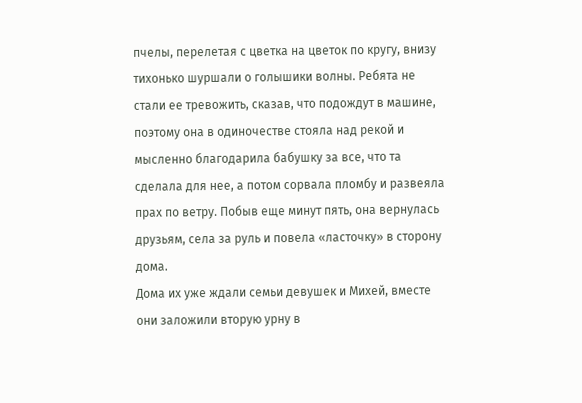пчелы, перелетая с цветка на цветок по кругу, внизу тихонько шуршали о голышики волны. Ребята не стали ее тревожить, сказав, что подождут в машине, поэтому она в одиночестве стояла над рекой и мысленно благодарила бабушку за все, что та сделала для нее, а потом сорвала пломбу и развеяла прах по ветру. Побыв еще минут пять, она вернулась друзьям, села за руль и повела «ласточку» в сторону дома.
Дома их уже ждали семьи девушек и Михей, вместе они заложили вторую урну в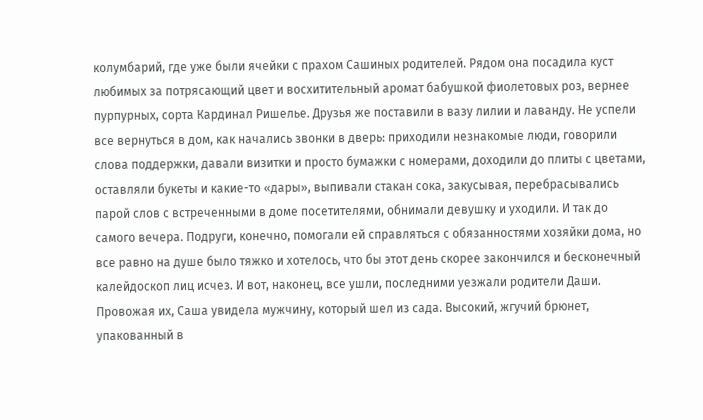колумбарий, где уже были ячейки с прахом Сашиных родителей. Рядом она посадила куст любимых за потрясающий цвет и восхитительный аромат бабушкой фиолетовых роз, вернее пурпурных, сорта Кардинал Ришелье. Друзья же поставили в вазу лилии и лаванду. Не успели все вернуться в дом, как начались звонки в дверь: приходили незнакомые люди, говорили слова поддержки, давали визитки и просто бумажки с номерами, доходили до плиты с цветами, оставляли букеты и какие-то «дары», выпивали стакан сока, закусывая, перебрасывались парой слов с встреченными в доме посетителями, обнимали девушку и уходили. И так до самого вечера. Подруги, конечно, помогали ей справляться с обязанностями хозяйки дома, но все равно на душе было тяжко и хотелось, что бы этот день скорее закончился и бесконечный калейдоскоп лиц исчез. И вот, наконец, все ушли, последними уезжали родители Даши. Провожая их, Саша увидела мужчину, который шел из сада. Высокий, жгучий брюнет, упакованный в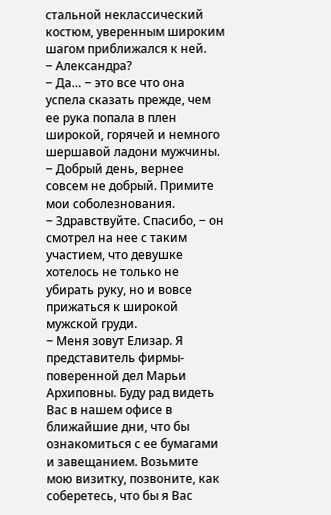стальной неклассический костюм, уверенным широким шагом приближался к ней.
‒ Александра?
‒ Да… ‒ это все что она успела сказать прежде, чем ее рука попала в плен широкой, горячей и немного шершавой ладони мужчины.
‒ Добрый день, вернее совсем не добрый. Примите мои соболезнования.
‒ Здравствуйте. Спасибо, ‒ он смотрел на нее с таким участием, что девушке хотелось не только не убирать руку, но и вовсе прижаться к широкой мужской груди.
‒ Меня зовут Елизар. Я представитель фирмы-поверенной дел Марьи Архиповны. Буду рад видеть Вас в нашем офисе в ближайшие дни, что бы ознакомиться с ее бумагами и завещанием. Возьмите мою визитку, позвоните, как соберетесь, что бы я Вас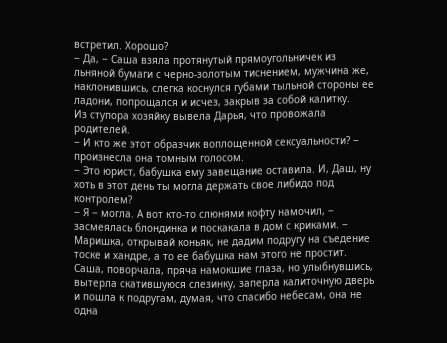встретил. Хорошо?
‒ Да, ‒ Саша взяла протянутый прямоугольничек из льняной бумаги с черно-золотым тиснением, мужчина же, наклонившись, слегка коснулся губами тыльной стороны ее ладони, попрощался и исчез, закрыв за собой калитку.
Из ступора хозяйку вывела Дарья, что провожала родителей.
‒ И кто же этот образчик воплощенной сексуальности? ‒ произнесла она томным голосом.
‒ Это юрист, бабушка ему завещание оставила. И, Даш, ну хоть в этот день ты могла держать свое либидо под контролем?
‒ Я ‒ могла. А вот кто-то слюнями кофту намочил, ‒ засмеялась блондинка и поскакала в дом с криками. ‒ Маришка, открывай коньяк, не дадим подругу на съедение тоске и хандре, а то ее бабушка нам этого не простит.
Саша, поворчала, пряча намокшие глаза, но улыбнувшись, вытерла скатившуюся слезинку, заперла калиточную дверь и пошла к подругам, думая, что спасибо небесам, она не одна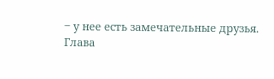‒ у нее есть замечательные друзья.
Глава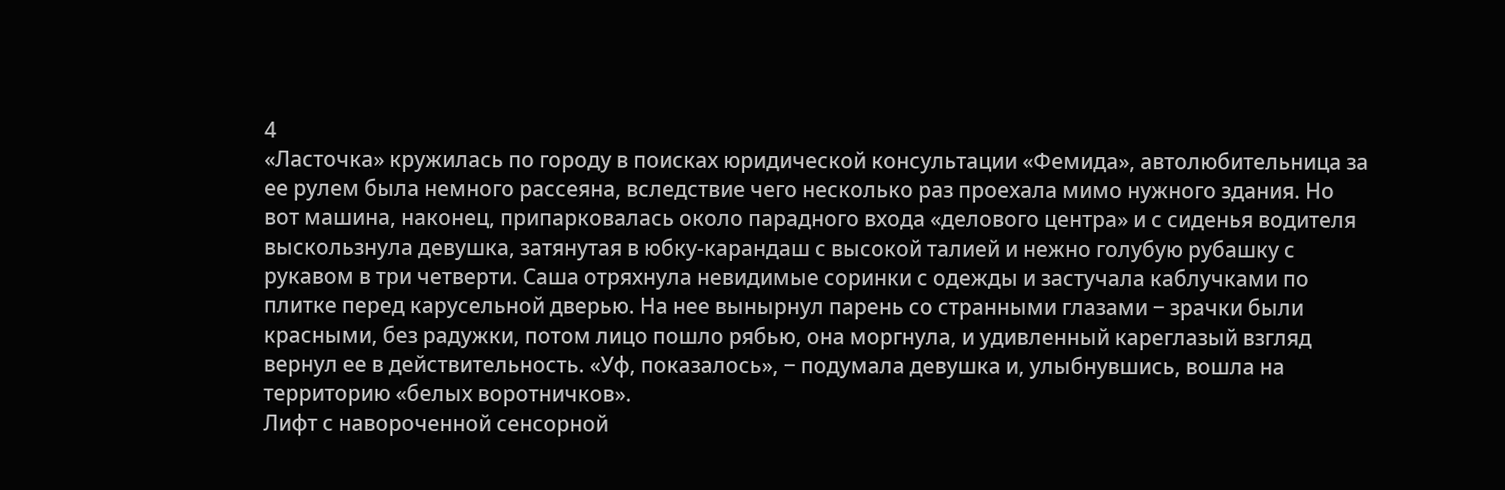4
«Ласточка» кружилась по городу в поисках юридической консультации «Фемида», автолюбительница за ее рулем была немного рассеяна, вследствие чего несколько раз проехала мимо нужного здания. Но вот машина, наконец, припарковалась около парадного входа «делового центра» и с сиденья водителя выскользнула девушка, затянутая в юбку-карандаш с высокой талией и нежно голубую рубашку с рукавом в три четверти. Саша отряхнула невидимые соринки с одежды и застучала каблучками по плитке перед карусельной дверью. На нее вынырнул парень со странными глазами ‒ зрачки были красными, без радужки, потом лицо пошло рябью, она моргнула, и удивленный кареглазый взгляд вернул ее в действительность. «Уф, показалось», ‒ подумала девушка и, улыбнувшись, вошла на территорию «белых воротничков».
Лифт с навороченной сенсорной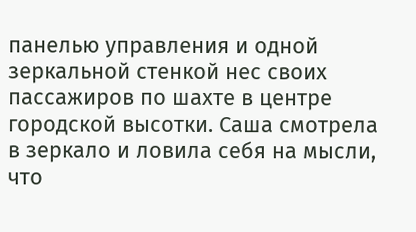панелью управления и одной зеркальной стенкой нес своих пассажиров по шахте в центре городской высотки. Саша смотрела в зеркало и ловила себя на мысли, что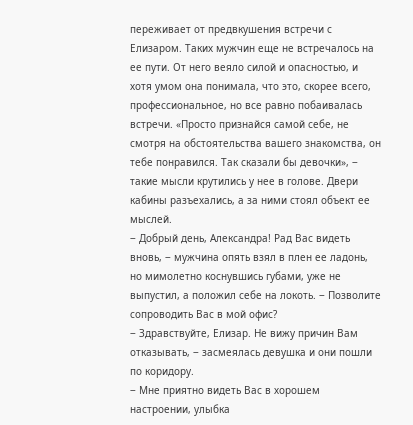переживает от предвкушения встречи с Елизаром. Таких мужчин еще не встречалось на ее пути. От него веяло силой и опасностью, и хотя умом она понимала, что это, скорее всего, профессиональное, но все равно побаивалась встречи. «Просто признайся самой себе, не смотря на обстоятельства вашего знакомства, он тебе понравился. Так сказали бы девочки», ‒ такие мысли крутились у нее в голове. Двери кабины разъехались, а за ними стоял объект ее мыслей.
‒ Добрый день, Александра! Рад Вас видеть вновь, ‒ мужчина опять взял в плен ее ладонь, но мимолетно коснувшись губами, уже не выпустил, а положил себе на локоть. ‒ Позволите сопроводить Вас в мой офис?
‒ Здравствуйте, Елизар. Не вижу причин Вам отказывать, ‒ засмеялась девушка и они пошли по коридору.
‒ Мне приятно видеть Вас в хорошем настроении, улыбка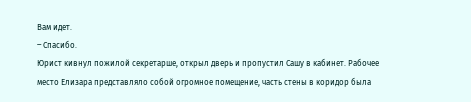Вам идет.
‒ Спасибо.
Юрист кивнул пожилой секретарше, открыл дверь и пропустил Сашу в кабинет. Рабочее место Елизара представляло собой огромное помещение, часть стены в коридор была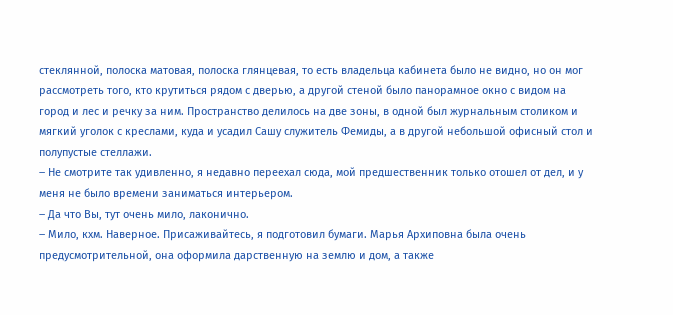стеклянной, полоска матовая, полоска глянцевая, то есть владельца кабинета было не видно, но он мог рассмотреть того, кто крутиться рядом с дверью, а другой стеной было панорамное окно с видом на город и лес и речку за ним. Пространство делилось на две зоны, в одной был журнальным столиком и мягкий уголок с креслами, куда и усадил Сашу служитель Фемиды, а в другой небольшой офисный стол и полупустые стеллажи.
‒ Не смотрите так удивленно, я недавно переехал сюда, мой предшественник только отошел от дел, и у меня не было времени заниматься интерьером.
‒ Да что Вы, тут очень мило, лаконично.
‒ Мило, кхм. Наверное. Присаживайтесь, я подготовил бумаги. Марья Архиповна была очень предусмотрительной, она оформила дарственную на землю и дом, а также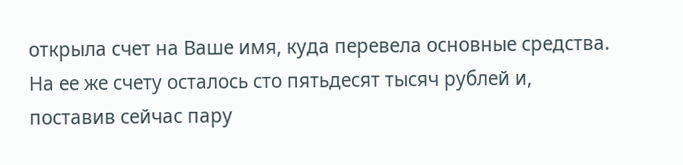открыла счет на Ваше имя, куда перевела основные средства. На ее же счету осталось сто пятьдесят тысяч рублей и, поставив сейчас пару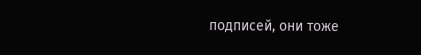подписей, они тоже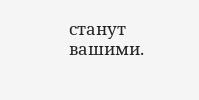станут вашими.